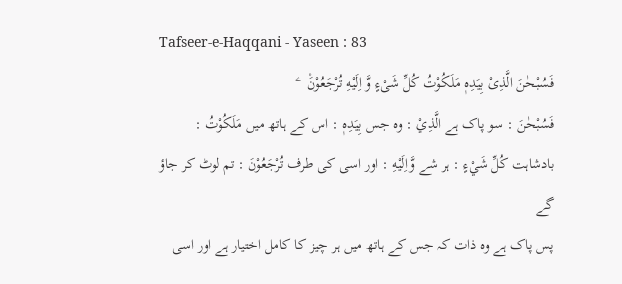Tafseer-e-Haqqani - Yaseen : 83
فَسُبْحٰنَ الَّذِیْ بِیَدِهٖ مَلَكُوْتُ كُلِّ شَیْءٍ وَّ اِلَیْهِ تُرْجَعُوْنَ۠   ۧ
فَسُبْحٰنَ : سو پاک ہے الَّذِيْ : وہ جس بِيَدِهٖ : اس کے ہاتھ میں مَلَكُوْتُ : بادشاہت كُلِّ شَيْءٍ : ہر شے وَّاِلَيْهِ : اور اسی کی طرف تُرْجَعُوْنَ : تم لوٹ کر جاؤ گے
پس پاک ہے وہ ذات کہ جس کے ہاتھ میں ہر چیز کا کامل اختیار ہے اور اسی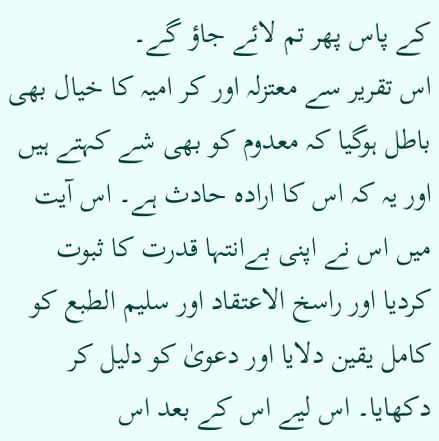کے پاس پھر تم لائے جاؤ گے۔
اس تقریر سے معتزلہ اور کر امیہ کا خیال بھی باطل ہوگیا کہ معدوم کو بھی شے کہتے ہیں اور یہ کہ اس کا ارادہ حادث ہے۔ اس آیت میں اس نے اپنی بےانتہا قدرت کا ثبوت کردیا اور راسخ الاعتقاد اور سلیم الطبع کو کامل یقین دلایا اور دعویٰ کو دلیل کر دکھایا۔ اس لیے اس کے بعد اس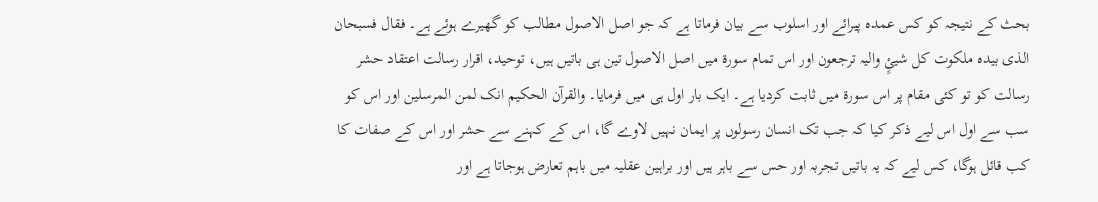بحث کے نتیجہ کو کس عمدہ پیرائے اور اسلوب سے بیان فرماتا ہے کہ جو اصل الاصول مطالب کو گھیرے ہوئے ہے۔ فقال فسبحان الذی بیدہ ملکوت کل شیئٍ والیہ ترجعون اور اس تمام سورة میں اصل الاصول تین ہی باتیں ہیں، توحید، اقرار رسالت اعتقاد حشر رسالت کو تو کئی مقام پر اس سورة میں ثابت کردیا ہے۔ ایک بار اول ہی میں فرمایا۔ والقرآن الحکیم انک لمن المرسلین اور اس کو سب سے اول اس لیے ذکر کیا کہ جب تک انسان رسولوں پر ایمان نہیں لاوے گا، اس کے کہنے سے حشر اور اس کے صفات کا کب قائل ہوگا، کس لیے کہ یہ باتیں تجربہ اور حس سے باہر ہیں اور براہین عقلیہ میں باہم تعارض ہوجاتا ہے اور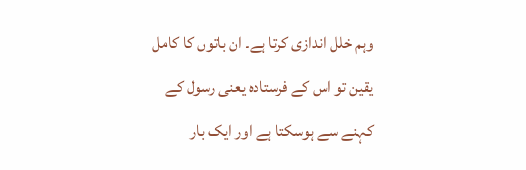وہم خلل اندازی کرتا ہے۔ ان باتوں کا کامل یقین تو اس کے فرستادہ یعنی رسول کے کہنے سے ہوسکتا ہے اور ایک بار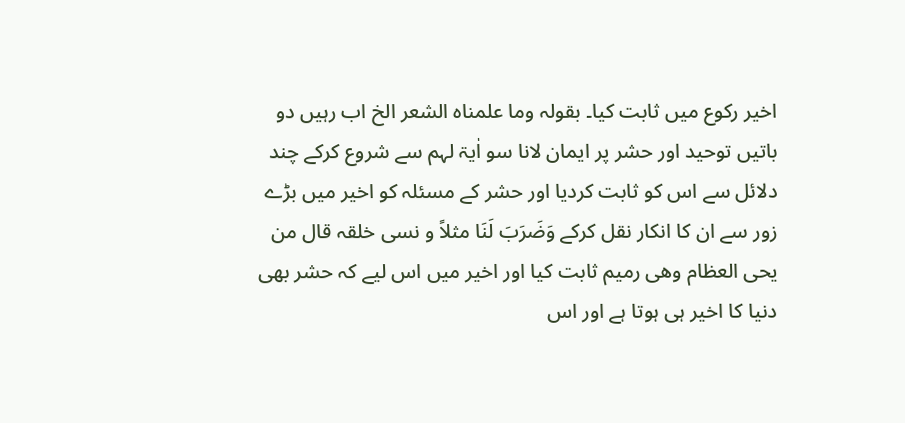اخیر رکوع میں ثابت کیا۔ بقولہ وما علمناہ الشعر الخ اب رہیں دو باتیں توحید اور حشر پر ایمان لانا سو اٰیۃ لہم سے شروع کرکے چند دلائل سے اس کو ثابت کردیا اور حشر کے مسئلہ کو اخیر میں بڑے زور سے ان کا انکار نقل کرکے وَضَرَبَ لَنَا مثلاً و نسی خلقہ قال من یحی العظام وھی رمیم ثابت کیا اور اخیر میں اس لیے کہ حشر بھی دنیا کا اخیر ہی ہوتا ہے اور اس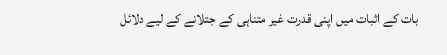بات کے اثبات میں اپنی قدرت غیر متناہی کے جتلانے کے لیے دلائل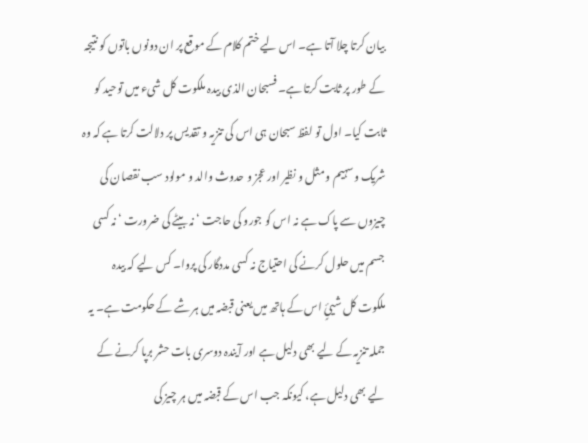بیان کرتا چلا آتا ہے۔ اس لیے ختم کلام کے موقع پر ان دونوں باتوں کو نتیجہ کے طور پر ثابت کرتا ہے۔ فسبحان الذی بیدہ ملکوت کل شیء میں توحید کو ثابت کیا۔ اول تو لفظ سبحان ہی اس کی تنزیہ و تقدیس پر دلالت کرتا ہے کہ وہ شریک وسہیم و مثل و نظیر اور عجز و حدوث والد و مولود سب نقصان کی چیزوں سے پاک ہے نہ اس کو جورو کی حاجت ‘ نہ بیٹے کی ضرورت ‘ نہ کسی جسم میں حلول کرنے کی احتیاج نہ کسی مددگار کی پروا۔ کس لیے کہ بیدہ ملکوت کل شیئٍ اس کے ہاتھ میں یعنی قبضہ میں ہر شے کے حکومت ہے۔ یہ جملہ تنزیہ کے لیے بھی دلیل ہے اور آیندہ دوسری بات حشر برپا کرنے کے لیے بھی دلیل ہے، کیونکہ جب اس کے قبضہ میں ہر چیز کی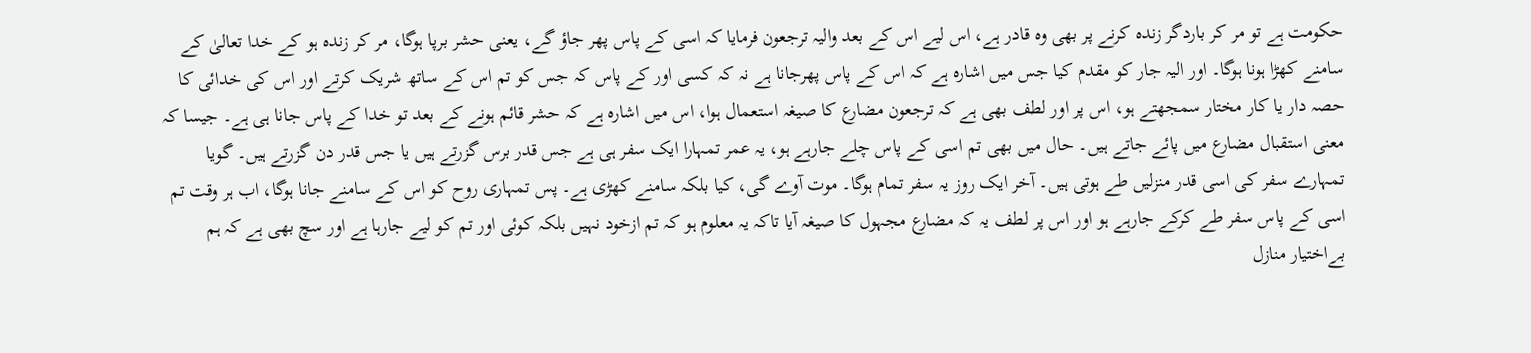حکومت ہے تو مر کر باردگر زندہ کرنے پر بھی وہ قادر ہے، اس لیے اس کے بعد والیہ ترجعون فرمایا کہ اسی کے پاس پھر جاؤ گے، یعنی حشر برپا ہوگا، مر کر زندہ ہو کے خدا تعالیٰ کے سامنے کھڑا ہونا ہوگا۔ اور الیہ جار کو مقدم کیا جس میں اشارہ ہے کہ اس کے پاس پھرجانا ہے نہ کہ کسی اور کے پاس کہ جس کو تم اس کے ساتھ شریک کرتے اور اس کی خدائی کا حصہ دار یا کار مختار سمجھتے ہو، اس پر اور لطف بھی ہے کہ ترجعون مضارع کا صیغہ استعمال ہوا، اس میں اشارہ ہے کہ حشر قائم ہونے کے بعد تو خدا کے پاس جانا ہی ہے۔ جیسا کہ معنی استقبال مضارع میں پائے جاتے ہیں۔ حال میں بھی تم اسی کے پاس چلے جارہے ہو، یہ عمر تمہارا ایک سفر ہی ہے جس قدر برس گزرتے ہیں یا جس قدر دن گزرتے ہیں۔ گویا تمہارے سفر کی اسی قدر منزلیں طے ہوتی ہیں۔ آخر ایک روز یہ سفر تمام ہوگا۔ موت آوے گی، کیا بلکہ سامنے کھڑی ہے۔ پس تمہاری روح کو اس کے سامنے جانا ہوگا، اب ہر وقت تم اسی کے پاس سفر طے کرکے جارہے ہو اور اس پر لطف یہ کہ مضارع مجہول کا صیغہ آیا تاکہ یہ معلوم ہو کہ تم ازخود نہیں بلکہ کوئی اور تم کو لیے جارہا ہے اور سچ بھی ہے کہ ہم بےاختیار منازل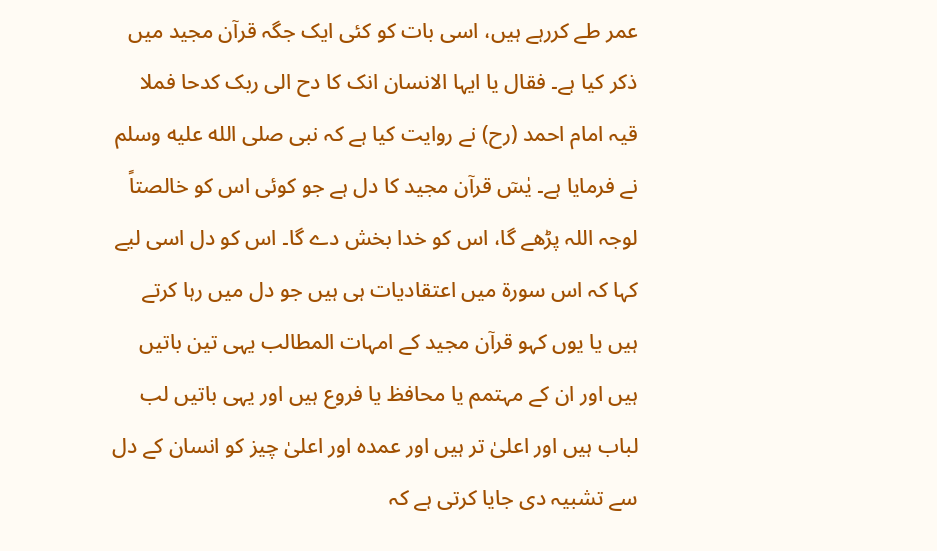عمر طے کررہے ہیں، اسی بات کو کئی ایک جگہ قرآن مجید میں ذکر کیا ہے۔ فقال یا ایہا الانسان انک کا دح الی ربک کدحا فملا قیہ امام احمد (رح) نے روایت کیا ہے کہ نبی صلى الله عليه وسلم نے فرمایا ہے۔ یٰسٓ قرآن مجید کا دل ہے جو کوئی اس کو خالصتاً لوجہ اللہ پڑھے گا، اس کو خدا بخش دے گا۔ اس کو دل اسی لیے کہا کہ اس سورة میں اعتقادیات ہی ہیں جو دل میں رہا کرتے ہیں یا یوں کہو قرآن مجید کے امہات المطالب یہی تین باتیں ہیں اور ان کے مہتمم یا محافظ یا فروع ہیں اور یہی باتیں لب لباب ہیں اور اعلیٰ تر ہیں اور عمدہ اور اعلیٰ چیز کو انسان کے دل سے تشبیہ دی جایا کرتی ہے کہ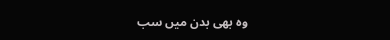وہ بھی بدن میں سب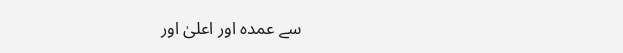سے عمدہ اور اعلیٰ اور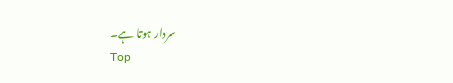سردار ہوتا ہے۔
Top